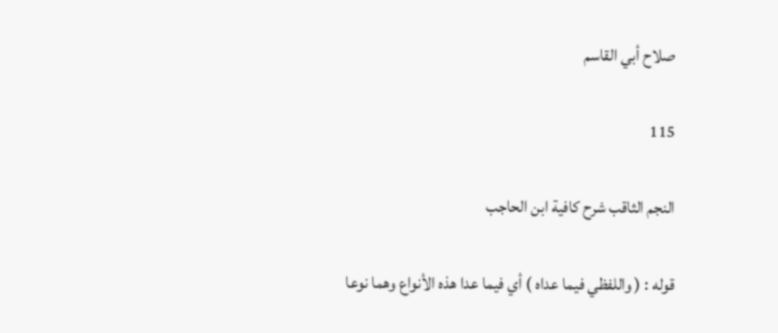صلاح أبي القاسم

115

النجم الثاقب شرح كافية ابن الحاجب

قوله : ( واللفظي فيما عداه ) أي فيما عدا هذه الأنواع وهما نوعا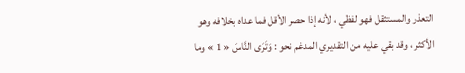التعذر والمستثقل فهو لفظي ، لأنه إذا حصر الأقل فما عداه بخلافه وهو الأكثر ، وقد بقي عليه من التقديري المدغم نحو : وَتَرَى النَّاسَ « 1 » وما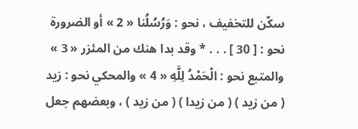سكّن للتخفيف ، نحو : وَرُسُلُنا « 2 » أو الضرورة نحو : [ 30 ] . . . * وقد بدا هنك من المئزر « 3 » والمتبع نحو : الْحَمْدُ لِلَّهِ « 4 » والمحكي نحو : زيد ( من زيد ) ( من زيدا ) ( من زيد ) ، وبعضهم جعل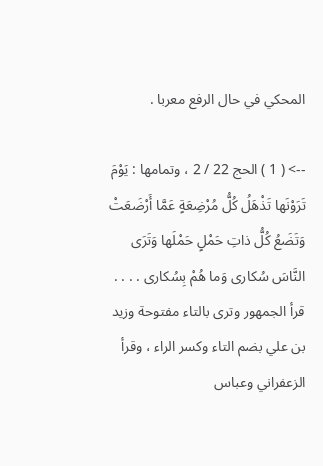المحكي في حال الرفع معربا .

--> ( 1 ) الحج 22 / 2 ، وتمامها : يَوْمَ تَرَوْنَها تَذْهَلُ كُلُّ مُرْضِعَةٍ عَمَّا أَرْضَعَتْ وَتَضَعُ كُلُّ ذاتِ حَمْلٍ حَمْلَها وَتَرَى النَّاسَ سُكارى وَما هُمْ بِسُكارى . . . . قرأ الجمهور وترى بالتاء مفتوحة وزيد بن علي بضم التاء وكسر الراء ، وقرأ الزعفراني وعباس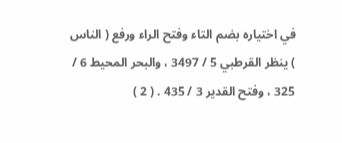في اختياره بضم التاء وفتح الراء ورفع ( الناس ) ينظر القرطبي 5 / 3497 ، والبحر المحيط 6 / 325 ، وفتح القدير 3 / 435 . ( 2 )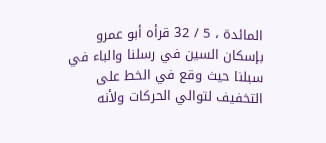المائدة ، 5 / 32 قرأه أبو عمرو بإسكان السين في رسلنا والباء في سبلنا حيث وقع في الخط على التخفيف لتوالي الحركات ولأنه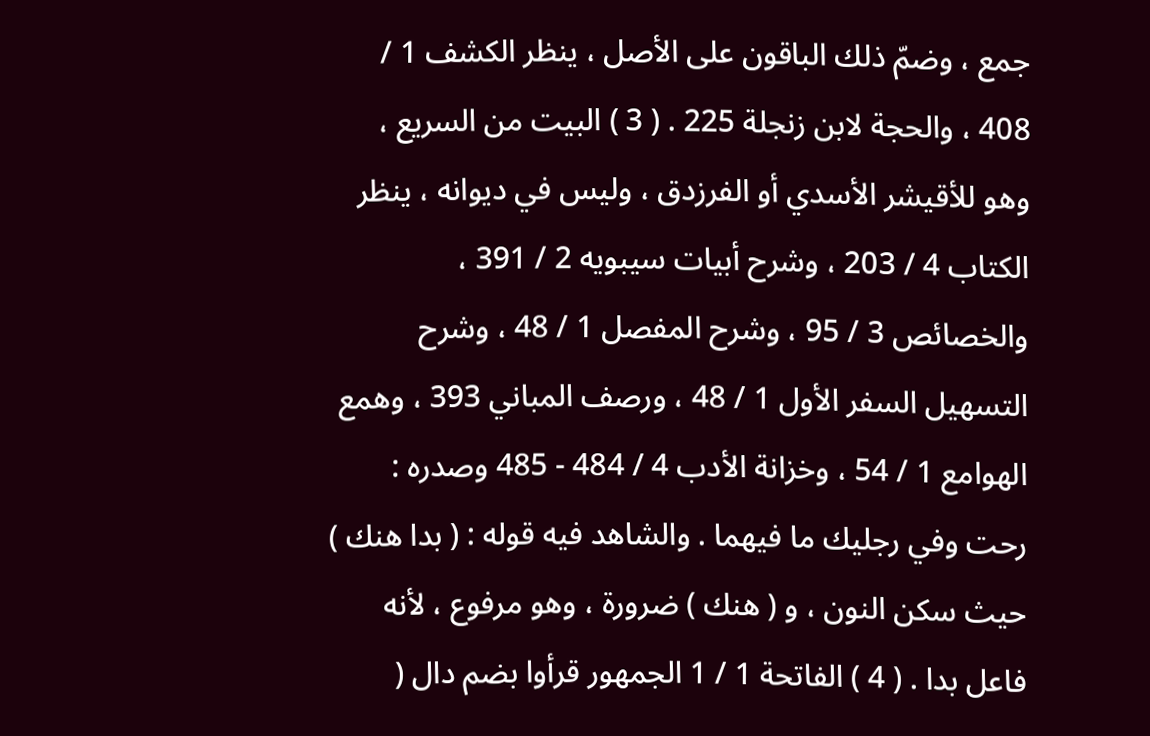جمع ، وضمّ ذلك الباقون على الأصل ، ينظر الكشف 1 / 408 ، والحجة لابن زنجلة 225 . ( 3 ) البيت من السريع ، وهو للأقيشر الأسدي أو الفرزدق ، وليس في ديوانه ، ينظر الكتاب 4 / 203 ، وشرح أبيات سيبويه 2 / 391 ، والخصائص 3 / 95 ، وشرح المفصل 1 / 48 ، وشرح التسهيل السفر الأول 1 / 48 ، ورصف المباني 393 ، وهمع الهوامع 1 / 54 ، وخزانة الأدب 4 / 484 - 485 وصدره : رحت وفي رجليك ما فيهما . والشاهد فيه قوله : ( بدا هنك ) حيث سكن النون ، و ( هنك ) ضرورة ، وهو مرفوع ، لأنه فاعل بدا . ( 4 ) الفاتحة 1 / 1 الجمهور قرأوا بضم دال (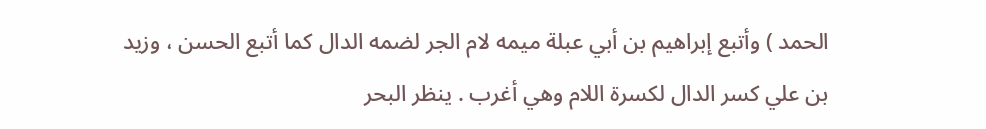الحمد ) وأتبع إبراهيم بن أبي عبلة ميمه لام الجر لضمه الدال كما أتبع الحسن ، وزيد بن علي كسر الدال لكسرة اللام وهي أغرب . ينظر البحر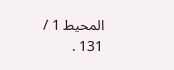المحيط 1 / 131 .